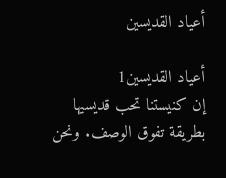أعياد القديسين

أعياد القديسين1
إن كنيستنا تحب قديسيها بطريقة تفوق الوصف. ونحن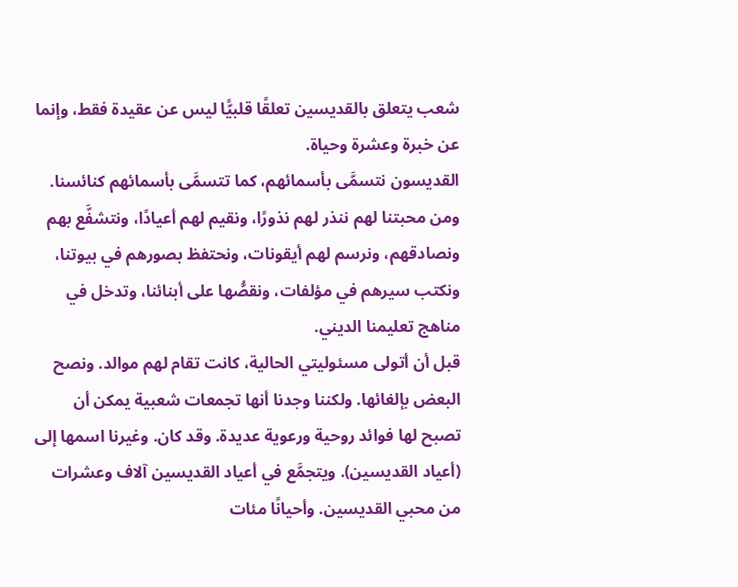شعب يتعلق بالقديسين تعلقًا قلبيًّا ليس عن عقيدة فقط، وإنما عن خبرة وعشرة وحياة.
القديسون نتسمَّى بأسمائهم، كما تتسمَّى بأسمائهم كنائسنا. ومن محبتنا لهم ننذر لهم نذورًا، ونقيم لهم أعيادًا، ونتشفَّع بهم ونصادقهم، ونرسم لهم أيقونات، ونحتفظ بصورهم في بيوتنا، ونكتب سيرهم في مؤلفات، ونقصُّها على أبنائنا، وتدخل في مناهج تعليمنا الديني.
قبل أن أتولى مسئوليتي الحالية، كانت تقام لهم موالد. ونصح البعض بإلغائها. ولكننا وجدنا أنها تجمعات شعبية يمكن أن تصبح لها فوائد روحية ورعوية عديدة. وقد كان. وغيرنا اسمها إلى (أعياد القديسين). ويتجمَّع في أعياد القديسين آلاف وعشرات من محبي القديسين. وأحيانًا مئات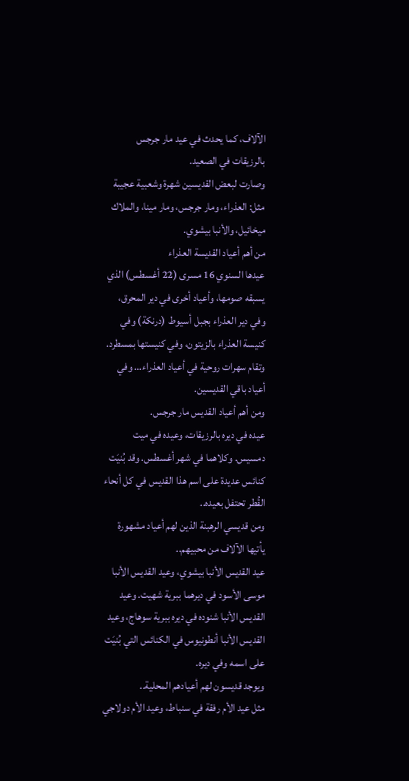الآلاف، كما يحدث في عيد مار جرجس بالرزيقات في الصعيد.
وصارت لبعض القديسين شهرة وشعبية عجيبة مثل: العذراء، ومار جرجس، ومار مينا، والملاك ميخائيل، والأنبا بيشوي.
من أهم أعياد القديسة العذراء
عيدها السنوي 16 مسرى (22 أغسطس) الذي يسبقه صومها، وأعياد أخرى في دير المحرق، وفي دير العذراء بجبل أسيوط (درنكة) وفي كنيسة العذراء بالزيتون، وفي كنيستها بمسطرد. وتقام سهرات روحية في أعياد العذراء… وفي أعياد باقي القديسين.
ومن أهم أعياد القديس مار جرجس.
عيده في ديره بالرزيقات، وعيده في ميت دمسيس. وكلاهما في شهر أغسطس. وقد بُنيَت كنائس عديدة على اسم هذا القديس في كل أنحاء القُطر تحتفل بعيده..
ومن قديسي الرهبنة الذين لهم أعياد مشهورة يأتيها الآلاف من محبيهم..
عيد القديس الأنبا بيشوي، وعيد القديس الأنبا موسى الأسود في ديرهما ببرية شهيت. وعيد القديس الأنبا شنوده في ديره ببرية سوهاج، وعيد القديس الأنبا أنطونيوس في الكنائس التي بُنيَت على اسمه وفي ديره.
ويوجد قديسون لهم أعيادهم المحلية..
مثل عيد الأم رفقة في سنباط، وعيد الأم دولاجي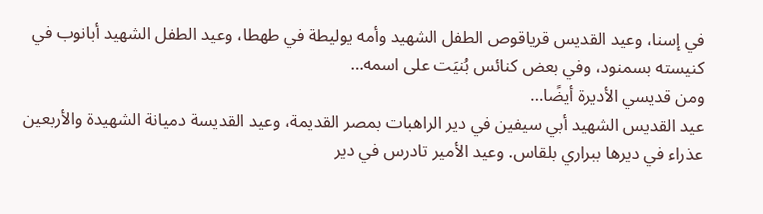في إسنا، وعيد القديس قرياقوص الطفل الشهيد وأمه يوليطة في طهطا، وعيد الطفل الشهيد أبانوب في كنيسته بسمنود، وفي بعض كنائس بُنيَت على اسمه…
ومن قديسي الأديرة أيضًا…
عيد القديس الشهيد أبي سيفين في دير الراهبات بمصر القديمة، وعيد القديسة دميانة الشهيدة والأربعين عذراء في ديرها ببراري بلقاس. وعيد الأمير تادرس في دير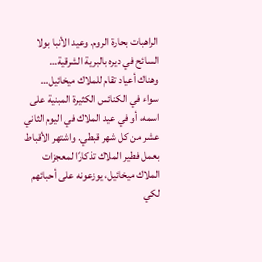الراهبات بحارة الروم. وعيد الأنبا بولا السائح في ديره بالبرية الشرقية…
وهناك أعياد تقام للملاك ميخائيل…
سواء في الكنائس الكثيرة المبنية على اسمه، أو في عيد الملاك في اليوم الثاني عشر من كل شهر قبطي. واشتهر الأقباط بعمل فطير الملاك تذكارًا لمعجزات الملاك ميخائيل، يوزعونه على أحبائهم لكي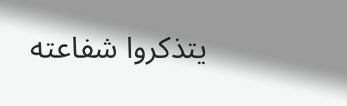يتذكروا شفاعته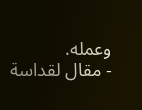وعمله.
- مقال لقداسة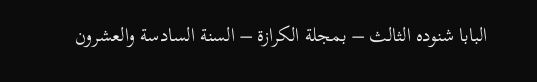البابا شنوده الثالث – بمجلة الكرازة – السنة السادسة والعشرون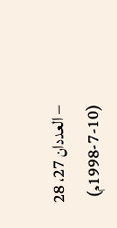– العددان 27، 28 (10-7-1998م)